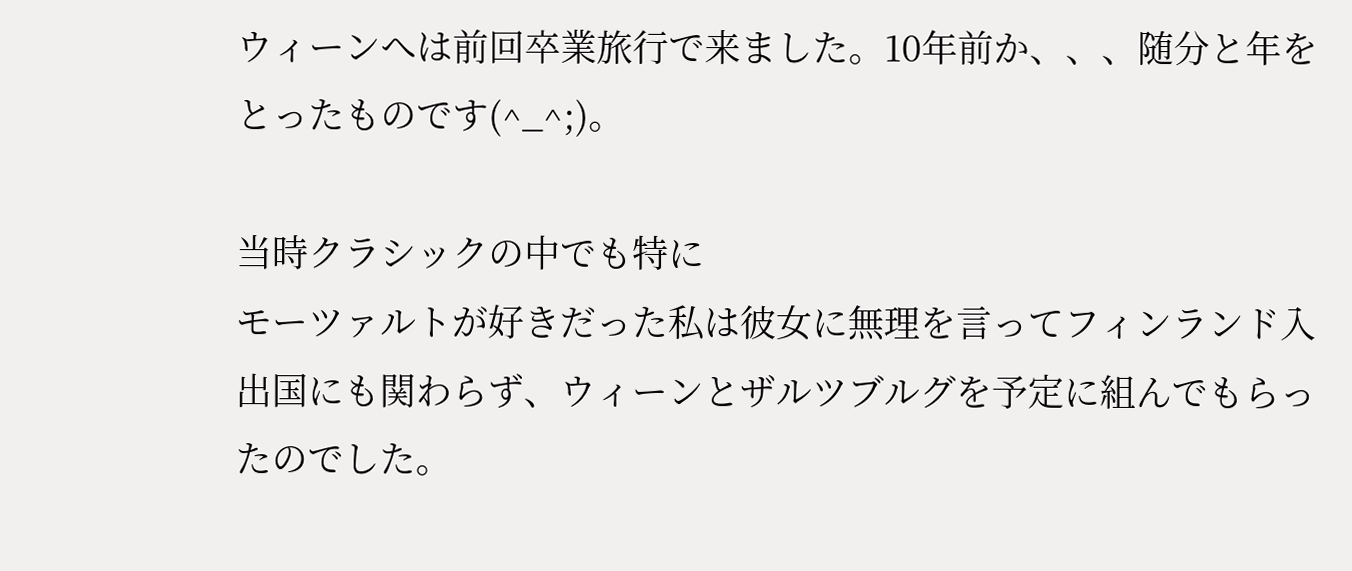ウィーンへは前回卒業旅行で来ました。10年前か、、、随分と年をとったものです(^_^;)。

当時クラシックの中でも特に
モーツァルトが好きだった私は彼女に無理を言ってフィンランド入出国にも関わらず、ウィーンとザルツブルグを予定に組んでもらったのでした。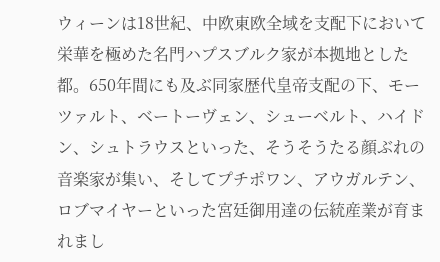ウィーンは18世紀、中欧東欧全域を支配下において栄華を極めた名門ハプスブルク家が本拠地とした都。650年間にも及ぶ同家歴代皇帝支配の下、モーツァルト、ベートーヴェン、シューベルト、ハイドン、シュトラウスといった、そうそうたる顔ぶれの音楽家が集い、そしてプチポワン、アウガルテン、ロブマイヤーといった宮廷御用達の伝統産業が育まれまし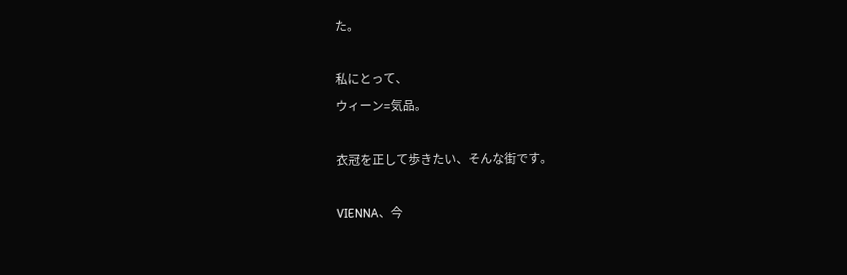た。

私にとって、
ウィーン=気品。

衣冠を正して歩きたい、そんな街です。

VIENNA、今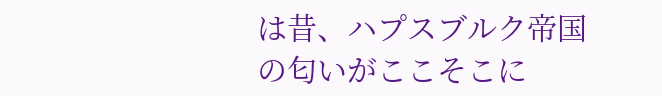は昔、ハプスブルク帝国の匂いがここそこに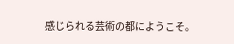感じられる芸術の都にようこそ。